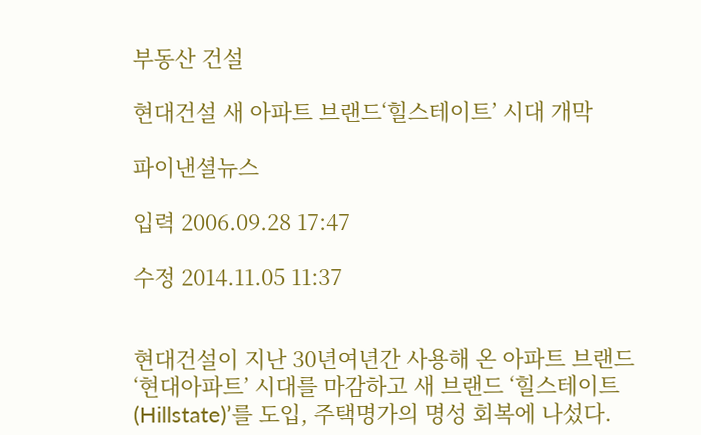부동산 건설

현대건설 새 아파트 브랜드‘힐스테이트’ 시대 개막

파이낸셜뉴스

입력 2006.09.28 17:47

수정 2014.11.05 11:37


현대건설이 지난 30년여년간 사용해 온 아파트 브랜드 ‘현대아파트’ 시대를 마감하고 새 브랜드 ‘힐스테이트(Hillstate)’를 도입, 주택명가의 명성 회복에 나섰다.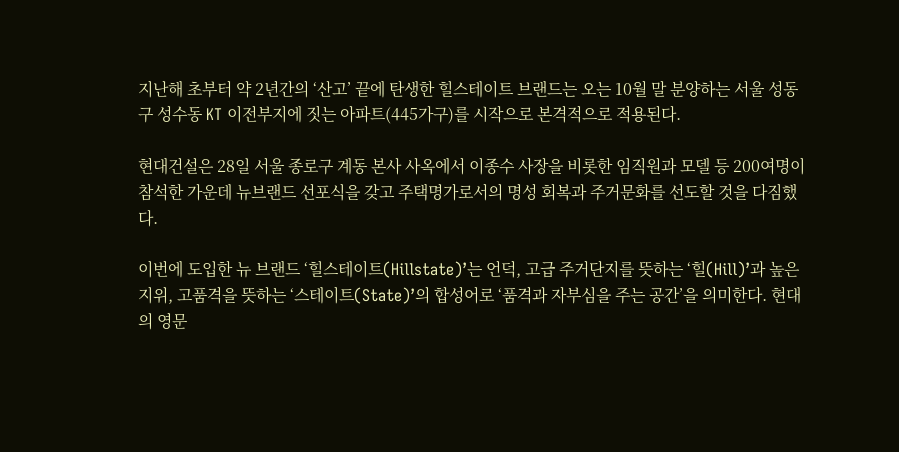지난해 초부터 약 2년간의 ‘산고’ 끝에 탄생한 힐스테이트 브랜드는 오는 10월 말 분양하는 서울 성동구 성수동 KT 이전부지에 짓는 아파트(445가구)를 시작으로 본격적으로 적용된다.

현대건설은 28일 서울 종로구 계동 본사 사옥에서 이종수 사장을 비롯한 임직원과 모델 등 200여명이 참석한 가운데 뉴브랜드 선포식을 갖고 주택명가로서의 명성 회복과 주거문화를 선도할 것을 다짐했다.

이번에 도입한 뉴 브랜드 ‘힐스테이트(Hillstate)’는 언덕, 고급 주거단지를 뜻하는 ‘힐(Hill)’과 높은 지위, 고품격을 뜻하는 ‘스테이트(State)’의 합성어로 ‘품격과 자부심을 주는 공간’을 의미한다. 현대의 영문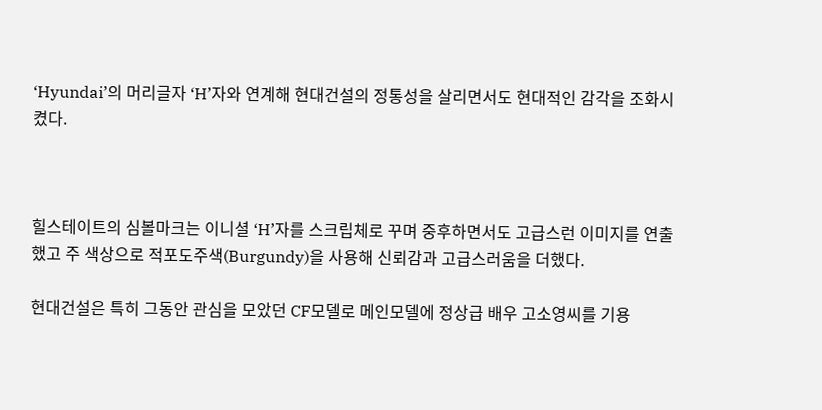‘Hyundai’의 머리글자 ‘H’자와 연계해 현대건설의 정통성을 살리면서도 현대적인 감각을 조화시켰다.



힐스테이트의 심볼마크는 이니셜 ‘H’자를 스크립체로 꾸며 중후하면서도 고급스런 이미지를 연출했고 주 색상으로 적포도주색(Burgundy)을 사용해 신뢰감과 고급스러움을 더했다.

현대건설은 특히 그동안 관심을 모았던 CF모델로 메인모델에 정상급 배우 고소영씨를 기용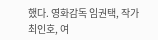했다. 영화감독 임권택, 작가 최인호, 여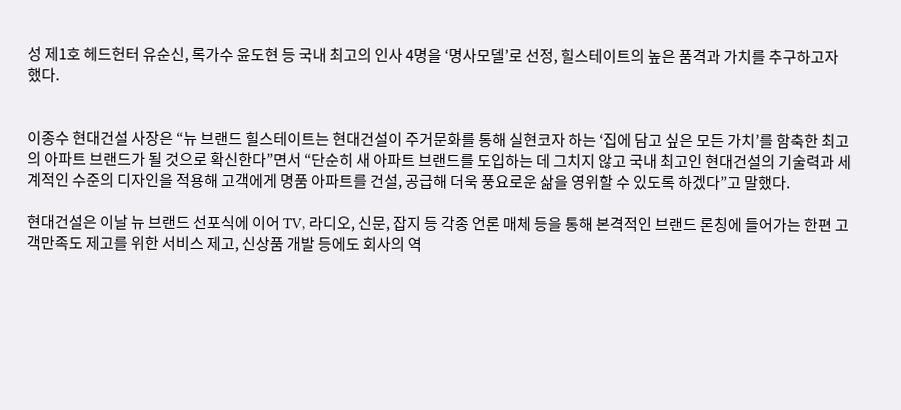성 제1호 헤드헌터 유순신, 록가수 윤도현 등 국내 최고의 인사 4명을 ‘명사모델’로 선정, 힐스테이트의 높은 품격과 가치를 추구하고자 했다.


이종수 현대건설 사장은 “뉴 브랜드 힐스테이트는 현대건설이 주거문화를 통해 실현코자 하는 ‘집에 담고 싶은 모든 가치’를 함축한 최고의 아파트 브랜드가 될 것으로 확신한다”면서 “단순히 새 아파트 브랜드를 도입하는 데 그치지 않고 국내 최고인 현대건설의 기술력과 세계적인 수준의 디자인을 적용해 고객에게 명품 아파트를 건설, 공급해 더욱 풍요로운 삶을 영위할 수 있도록 하겠다”고 말했다.

현대건설은 이날 뉴 브랜드 선포식에 이어 TV, 라디오, 신문, 잡지 등 각종 언론 매체 등을 통해 본격적인 브랜드 론칭에 들어가는 한편 고객만족도 제고를 위한 서비스 제고, 신상품 개발 등에도 회사의 역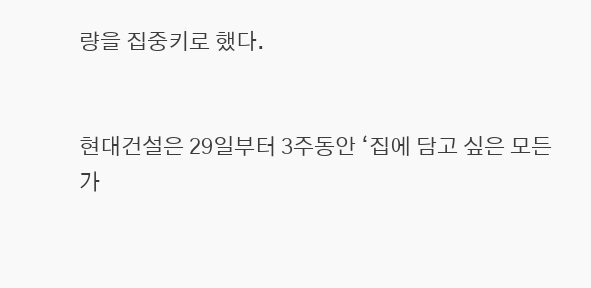량을 집중키로 했다.


현대건설은 29일부터 3주동안 ‘집에 담고 싶은 모든 가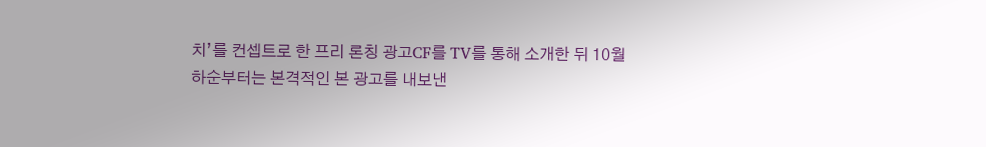치’를 컨셉트로 한 프리 론칭 광고CF를 TV를 통해 소개한 뒤 10월 하순부터는 본격적인 본 광고를 내보낸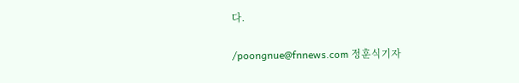다.

/poongnue@fnnews.com 정훈식기자